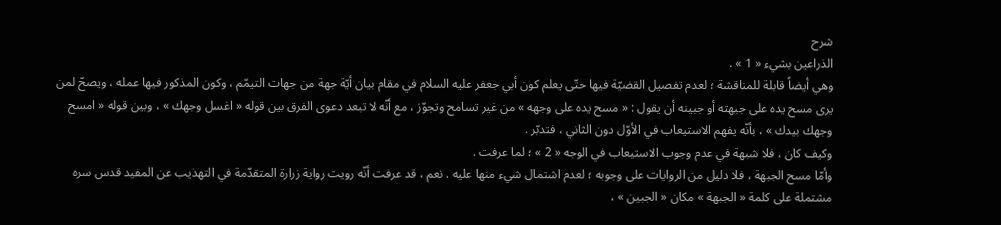شرح
الذراعين بشيء « 1 » .
وهي أيضاً قابلة للمناقشة ؛ لعدم تفصيل القضيّة فيها حتّى يعلم كون أبي جعفر عليه السلام في مقام بيان أيّة جهة من جهات التيمّم ، وكون المذكور فيها عمله ، ويصحّ لمن يرى مسح يده على جبهته أو جبينه أن يقول : « مسح يده على وجهه » من غير تسامح وتجوّز ، مع أنّه لا تبعد دعوى الفرق بين قوله « اغسل وجهك » ، وبين قوله « امسح وجهك بيدك » ، بأنّه يفهم الاستيعاب في الأوّل دون الثاني ، فتدبّر .
وكيف كان ، فلا شبهة في عدم وجوب الاستيعاب في الوجه « 2 » ؛ لما عرفت .
وأمّا مسح الجبهة ، فلا دليل من الروايات على وجوبه ؛ لعدم اشتمال شيء منها عليه . نعم ، قد عرفت أنّه رويت رواية زرارة المتقدّمة في التهذيب عن المفيد قدس سره مشتملة على كلمة « الجبهة » مكان « الجبين » ،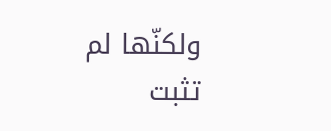ولكنّها لم تثبت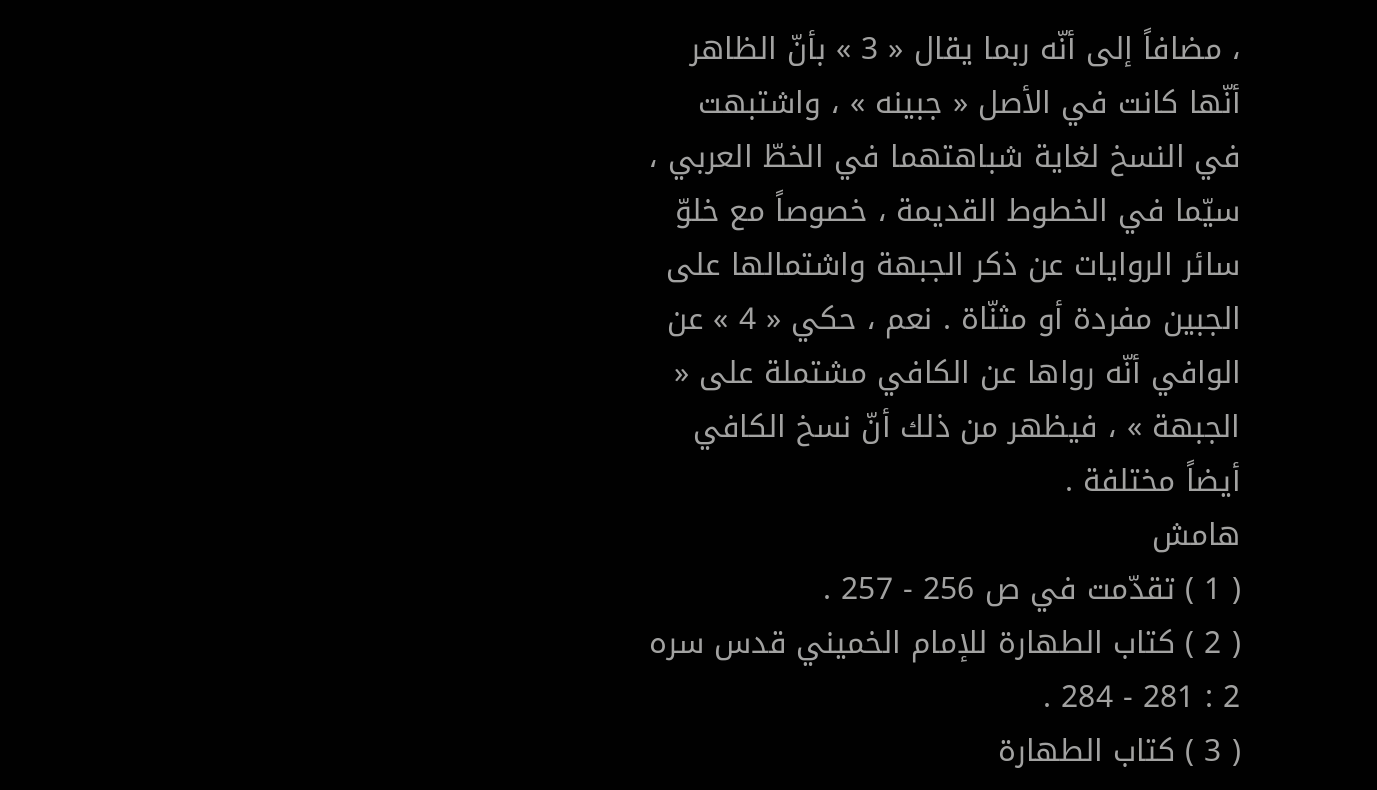، مضافاً إلى أنّه ربما يقال « 3 » بأنّ الظاهر أنّها كانت في الأصل « جبينه » ، واشتبهت في النسخ لغاية شباهتهما في الخطّ العربي ، سيّما في الخطوط القديمة ، خصوصاً مع خلوّ سائر الروايات عن ذكر الجبهة واشتمالها على الجبين مفردة أو مثنّاة . نعم ، حكي « 4 » عن الوافي أنّه رواها عن الكافي مشتملة على « الجبهة » ، فيظهر من ذلك أنّ نسخ الكافي أيضاً مختلفة .
هامش
( 1 ) تقدّمت في ص 256 - 257 .
( 2 ) كتاب الطهارة للإمام الخميني قدس سره 2 : 281 - 284 .
( 3 ) كتاب الطهارة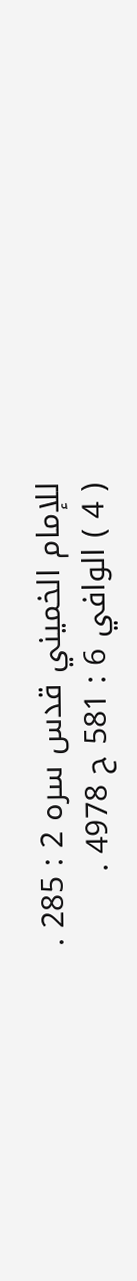للإمام الخميني قدس سره 2 : 285 .
( 4 ) الوافي 6 : 581 ح 4978 .